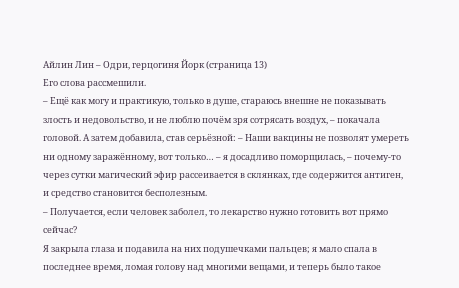Айлин Лин – Одри, герцогиня Йорк (страница 13)
Его слова рассмешили.
– Ещё как могу и практикую, только в душе, стараюсь внешне не показывать злость и недовольство, и не люблю почём зря сотрясать воздух, – покачала головой. А затем добавила, став серьёзной: – Наши вакцины не позволят умереть ни одному заражённому, вот только… – я досадливо поморщилась, – почему-то через сутки магический эфир рассеивается в склянках, где содержится антиген, и средство становится бесполезным.
– Получается, если человек заболел, то лекарство нужно готовить вот прямо сейчас?
Я закрыла глаза и подавила на них подушечками пальцев; я мало спала в последнее время, ломая голову над многими вещами, и теперь было такое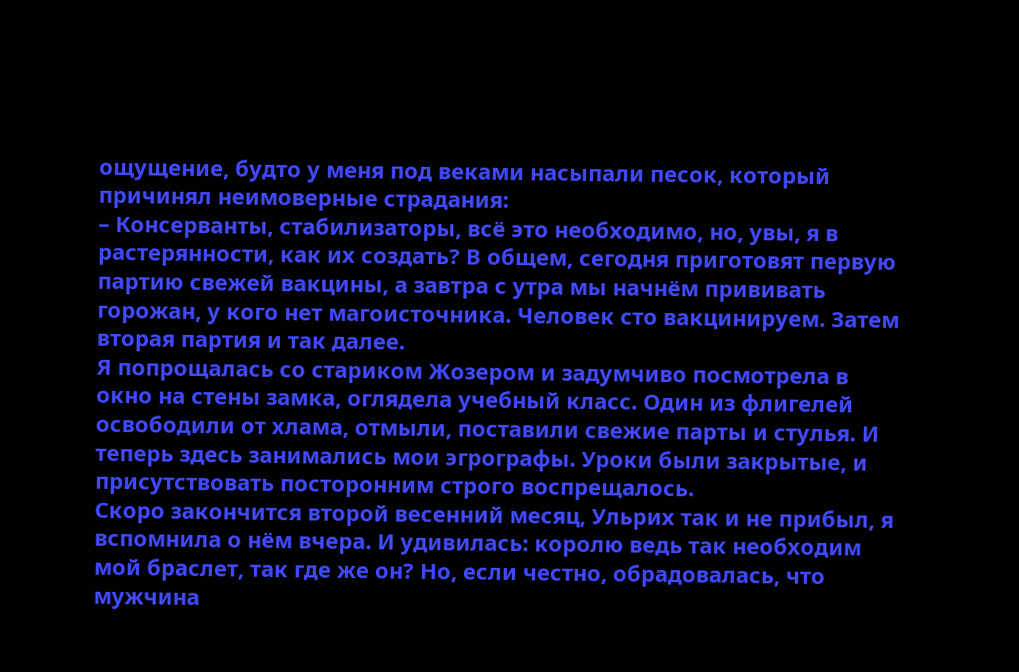ощущение, будто у меня под веками насыпали песок, который причинял неимоверные страдания:
– Консерванты, стабилизаторы, всё это необходимо, но, увы, я в растерянности, как их создать? В общем, сегодня приготовят первую партию свежей вакцины, а завтра с утра мы начнём прививать горожан, у кого нет магоисточника. Человек сто вакцинируем. Затем вторая партия и так далее.
Я попрощалась со стариком Жозером и задумчиво посмотрела в окно на стены замка, оглядела учебный класс. Один из флигелей освободили от хлама, отмыли, поставили свежие парты и стулья. И теперь здесь занимались мои эгрографы. Уроки были закрытые, и присутствовать посторонним строго воспрещалось.
Скоро закончится второй весенний месяц, Ульрих так и не прибыл, я вспомнила о нём вчера. И удивилась: королю ведь так необходим мой браслет, так где же он? Но, если честно, обрадовалась, что мужчина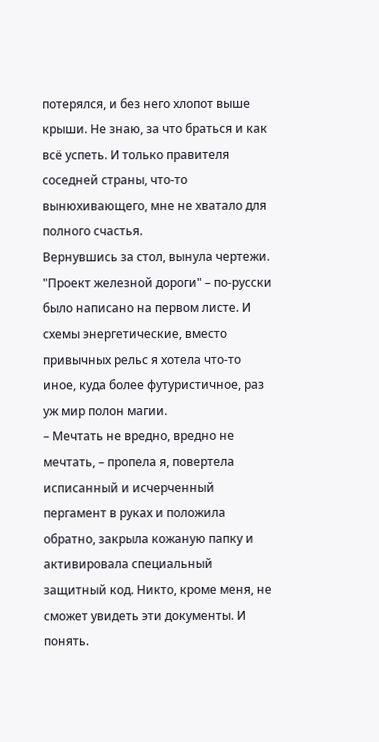потерялся, и без него хлопот выше крыши. Не знаю, за что браться и как всё успеть. И только правителя соседней страны, что-то вынюхивающего, мне не хватало для полного счастья.
Вернувшись за стол, вынула чертежи.
"Проект железной дороги" – по-русски было написано на первом листе. И схемы энергетические, вместо привычных рельс я хотела что-то иное, куда более футуристичное, раз уж мир полон магии.
– Мечтать не вредно, вредно не мечтать, – пропела я, повертела исписанный и исчерченный пергамент в руках и положила обратно, закрыла кожаную папку и активировала специальный защитный код. Никто, кроме меня, не сможет увидеть эти документы. И понять.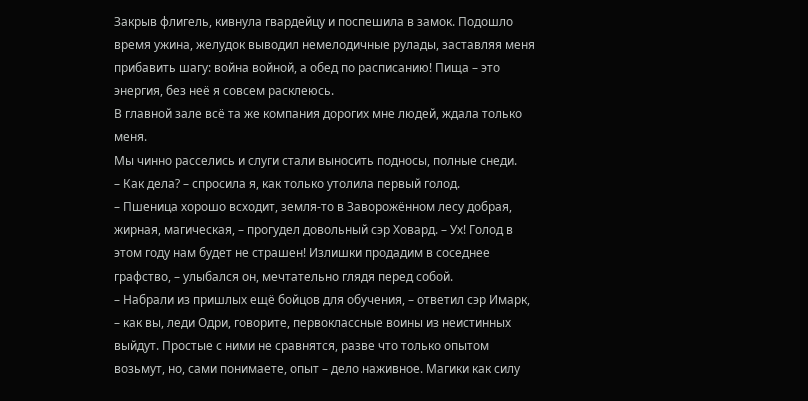Закрыв флигель, кивнула гвардейцу и поспешила в замок. Подошло время ужина, желудок выводил немелодичные рулады, заставляя меня прибавить шагу: война войной, а обед по расписанию! Пища – это энергия, без неё я совсем расклеюсь.
В главной зале всё та же компания дорогих мне людей, ждала только меня.
Мы чинно расселись и слуги стали выносить подносы, полные снеди.
– Как дела? – спросила я, как только утолила первый голод.
– Пшеница хорошо всходит, земля-то в Заворожённом лесу добрая, жирная, магическая, – прогудел довольный сэр Ховард. – Ух! Голод в этом году нам будет не страшен! Излишки продадим в соседнее графство, – улыбался он, мечтательно глядя перед собой.
– Набрали из пришлых ещё бойцов для обучения, – ответил сэр Имарк, – как вы, леди Одри, говорите, первоклассные воины из неистинных выйдут. Простые с ними не сравнятся, разве что только опытом возьмут, но, сами понимаете, опыт – дело наживное. Магики как силу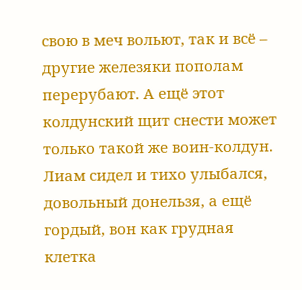свою в меч вольют, так и всё – другие железяки пополам перерубают. А ещё этот колдунский щит снести может только такой же воин-колдун.
Лиам сидел и тихо улыбался, довольный донельзя, а ещё гордый, вон как грудная клетка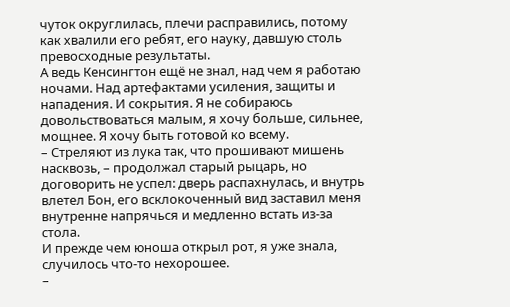чуток округлилась, плечи расправились, потому как хвалили его ребят, его науку, давшую столь превосходные результаты.
А ведь Кенсингтон ещё не знал, над чем я работаю ночами. Над артефактами усиления, защиты и нападения. И сокрытия. Я не собираюсь довольствоваться малым, я хочу больше, сильнее, мощнее. Я хочу быть готовой ко всему.
– Стреляют из лука так, что прошивают мишень насквозь, – продолжал старый рыцарь, но договорить не успел: дверь распахнулась, и внутрь влетел Бон, его всклокоченный вид заставил меня внутренне напрячься и медленно встать из-за стола.
И прежде чем юноша открыл рот, я уже знала, случилось что-то нехорошее.
–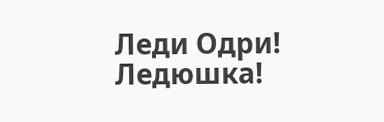Леди Одри! Ледюшка!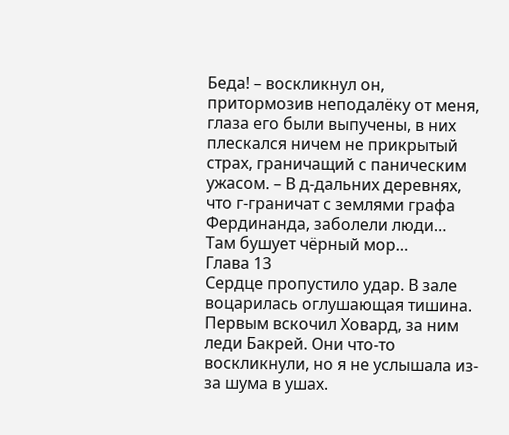Беда! – воскликнул он, притормозив неподалёку от меня, глаза его были выпучены, в них плескался ничем не прикрытый страх, граничащий с паническим ужасом. – В д-дальних деревнях, что г-граничат с землями графа Фердинанда, заболели люди… Там бушует чёрный мор…
Глава 13
Сердце пропустило удар. В зале воцарилась оглушающая тишина.
Первым вскочил Ховард, за ним леди Бакрей. Они что-то воскликнули, но я не услышала из-за шума в ушах.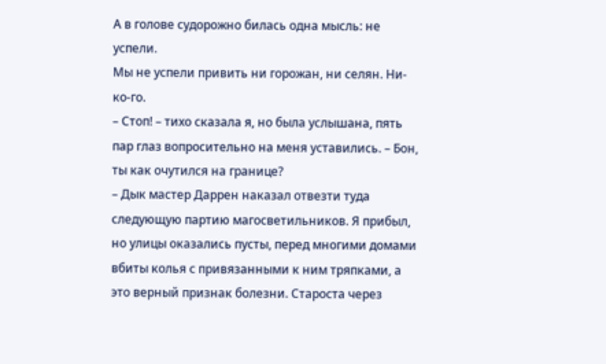А в голове судорожно билась одна мысль: не успели.
Мы не успели привить ни горожан, ни селян. Ни-ко-го.
– Стоп! – тихо сказала я, но была услышана, пять пар глаз вопросительно на меня уставились. – Бон, ты как очутился на границе?
– Дык мастер Даррен наказал отвезти туда следующую партию магосветильников. Я прибыл, но улицы оказались пусты, перед многими домами вбиты колья с привязанными к ним тряпками, а это верный признак болезни. Староста через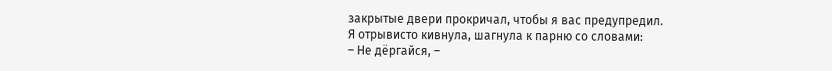закрытые двери прокричал, чтобы я вас предупредил.
Я отрывисто кивнула, шагнула к парню со словами:
– Не дёргайся, –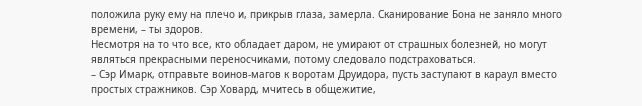положила руку ему на плечо и, прикрыв глаза, замерла. Сканирование Бона не заняло много времени, – ты здоров.
Несмотря на то что все, кто обладает даром, не умирают от страшных болезней, но могут являться прекрасными переносчиками, потому следовало подстраховаться.
– Сэр Имарк, отправьте воинов-магов к воротам Друидора, пусть заступают в караул вместо простых стражников. Сэр Ховард, мчитесь в общежитие,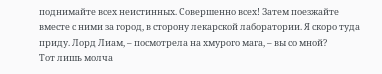поднимайте всех неистинных. Совершенно всех! Затем поезжайте вместе с ними за город, в сторону лекарской лаборатории. Я скоро туда приду. Лорд Лиам, – посмотрела на хмурого мага, – вы со мной?
Тот лишь молча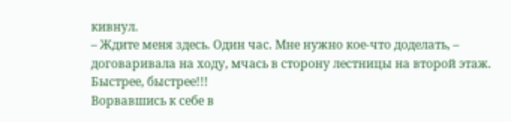кивнул.
– Ждите меня здесь. Один час. Мне нужно кое-что доделать, – договаривала на ходу, мчась в сторону лестницы на второй этаж.
Быстрее, быстрее!!!
Ворвавшись к себе в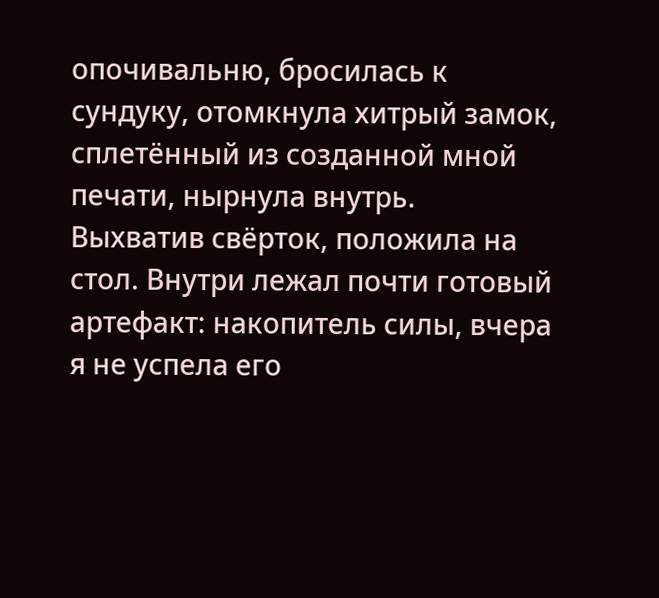опочивальню, бросилась к сундуку, отомкнула хитрый замок, сплетённый из созданной мной печати, нырнула внутрь.
Выхватив свёрток, положила на стол. Внутри лежал почти готовый артефакт: накопитель силы, вчера я не успела его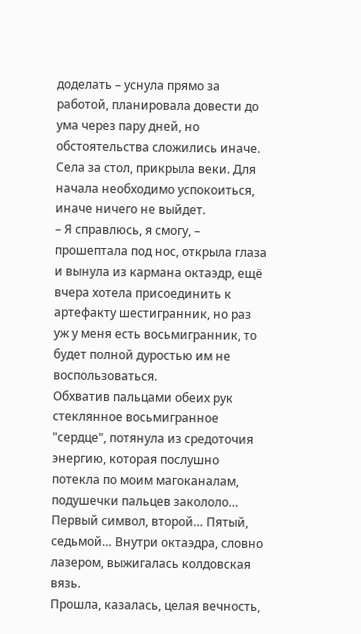доделать – уснула прямо за работой, планировала довести до ума через пару дней, но обстоятельства сложились иначе.
Села за стол, прикрыла веки. Для начала необходимо успокоиться, иначе ничего не выйдет.
– Я справлюсь, я смогу, – прошептала под нос, открыла глаза и вынула из кармана октаэдр, ещё вчера хотела присоединить к артефакту шестигранник, но раз уж у меня есть восьмигранник, то будет полной дуростью им не воспользоваться.
Обхватив пальцами обеих рук стеклянное восьмигранное "сердце", потянула из средоточия энергию, которая послушно потекла по моим магоканалам, подушечки пальцев закололо… Первый символ, второй… Пятый, седьмой… Внутри октаэдра, словно лазером, выжигалась колдовская вязь.
Прошла, казалась, целая вечность,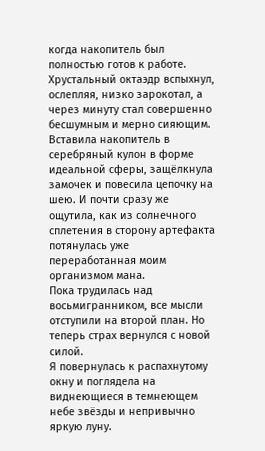когда накопитель был полностью готов к работе.
Хрустальный октаэдр вспыхнул, ослепляя, низко зарокотал, а через минуту стал совершенно бесшумным и мерно сияющим. Вставила накопитель в серебряный кулон в форме идеальной сферы, защёлкнула замочек и повесила цепочку на шею. И почти сразу же ощутила, как из солнечного сплетения в сторону артефакта потянулась уже переработанная моим организмом мана.
Пока трудилась над восьмигранником, все мысли отступили на второй план. Но теперь страх вернулся с новой силой.
Я повернулась к распахнутому окну и поглядела на виднеющиеся в темнеющем небе звёзды и непривычно яркую луну.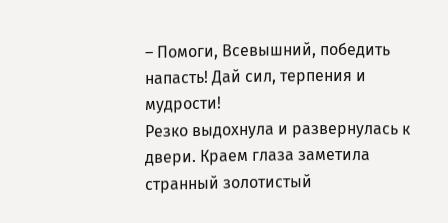– Помоги, Всевышний, победить напасть! Дай сил, терпения и мудрости!
Резко выдохнула и развернулась к двери. Краем глаза заметила странный золотистый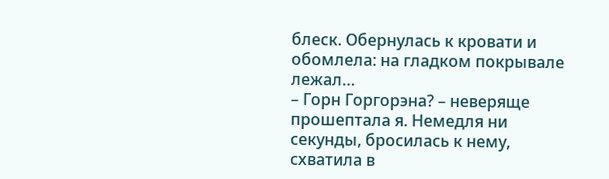блеск. Обернулась к кровати и обомлела: на гладком покрывале лежал…
– Горн Горгорэна? – неверяще прошептала я. Немедля ни секунды, бросилась к нему, схватила в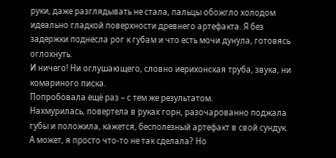руки, даже разглядывать не стала, пальцы обожгло холодом идеально гладкой поверхности древнего артефакта. Я без задержки поднесла рог к губам и что есть мочи дунула, готовясь оглохнуть.
И ничего! Ни оглушающего, словно иерихонская труба, звука, ни комариного писка.
Попробовала ещё раз – с тем же результатом.
Нахмурилась, повертела в руках горн, разочарованно поджала губы и положила, кажется, бесполезный артефакт в свой сундук. А может, я просто что-то не так сделала? Но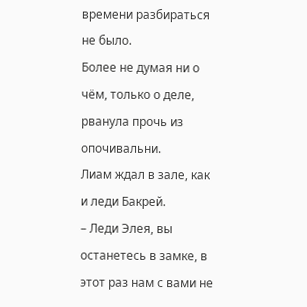времени разбираться не было.
Более не думая ни о чём, только о деле, рванула прочь из опочивальни.
Лиам ждал в зале, как и леди Бакрей.
– Леди Элея, вы останетесь в замке, в этот раз нам с вами не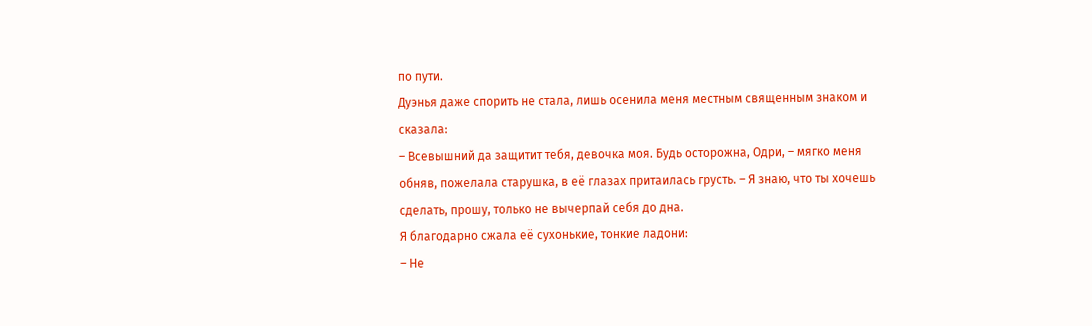по пути.
Дуэнья даже спорить не стала, лишь осенила меня местным священным знаком и сказала:
– Всевышний да защитит тебя, девочка моя. Будь осторожна, Одри, – мягко меня обняв, пожелала старушка, в её глазах притаилась грусть. – Я знаю, что ты хочешь сделать, прошу, только не вычерпай себя до дна.
Я благодарно сжала её сухонькие, тонкие ладони:
– Не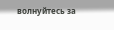волнуйтесь за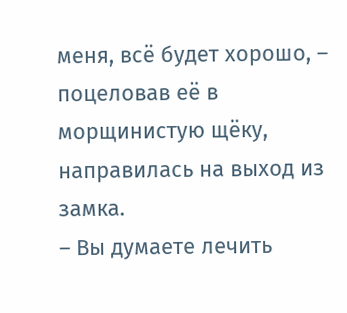меня, всё будет хорошо, – поцеловав её в морщинистую щёку, направилась на выход из замка.
– Вы думаете лечить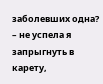заболевших одна? – не успела я запрыгнуть в карету,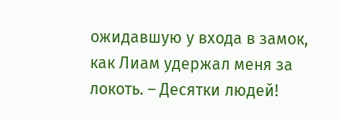ожидавшую у входа в замок, как Лиам удержал меня за локоть. – Десятки людей!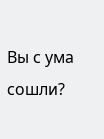Вы с ума сошли?